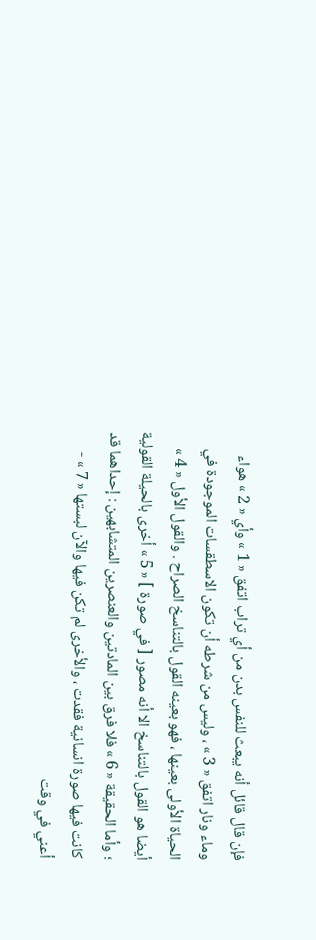فإن قال قائل أنه يبعث للنفس بدن من أي تراب اتفق « 1 » وأي « 2 » هواء وماء ونار اتفق « 3 » ، وليس من شرطه أن تكون الاسطقسات الموجودة في الحياة الأولى بعينها ، فهو بعينه القول بالتناسخ الصراح . والقول الأول « 4 » أيضا هو القول بالتناسخ الا أنه مصور [ في صورة ] « 5 » أخرى بالحيلة القولية ؛ وأما الحقيقة « 6 » فلا فرق بين المادتين والعنصرين المتشابهين : إحداهما قد كانت فيها صورة انسانية فقدت ، والأخرى لم تكن فيها والآن لبستها « 7 » - أعني في وقت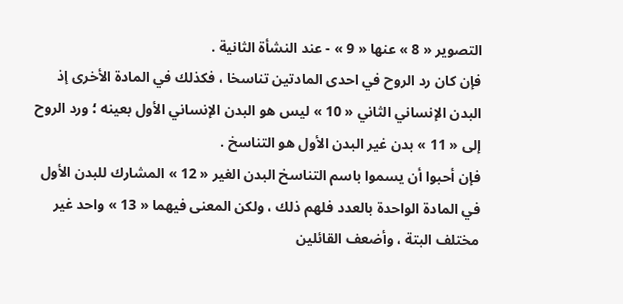التصوير « 8 » عنها « 9 » - عند النشأة الثانية .
فإن كان رد الروح في احدى المادتين تناسخا ، فكذلك في المادة الأخرى إذ البدن الإنساني الثاني « 10 » ليس هو البدن الإنساني الأول بعينه ؛ ورد الروح إلى « 11 » بدن غير البدن الأول هو التناسخ .
فإن أحبوا أن يسموا باسم التناسخ البدن الغير « 12 » المشارك للبدن الأول في المادة الواحدة بالعدد فلهم ذلك ، ولكن المعنى فيهما « 13 » واحد غير مختلف البتة ، وأضعف القائلين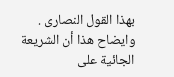بهذا القول النصارى .
وايضاح هذا أن الشريعة الجائية على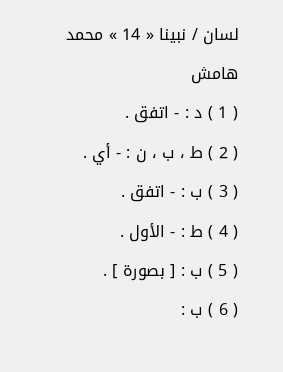لسان / نبينا « 14 » محمد
هامش
( 1 ) د : - اتفق .
( 2 ) ط ، ب ، ن : - أي .
( 3 ) ب : - اتفق .
( 4 ) ط : - الأول .
( 5 ) ب : [ بصورة ] .
( 6 ) ب :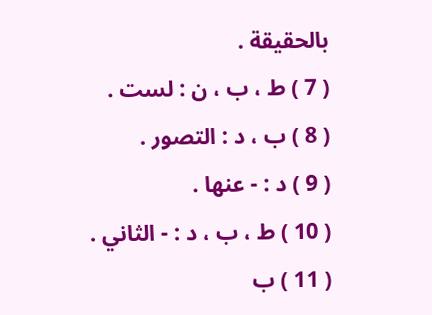بالحقيقة .
( 7 ) ط ، ب ، ن : لست .
( 8 ) ب ، د : التصور .
( 9 ) د : - عنها .
( 10 ) ط ، ب ، د : - الثاني .
( 11 ) ب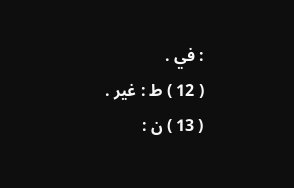: في .
( 12 ) ط : غير .
( 13 ) ن :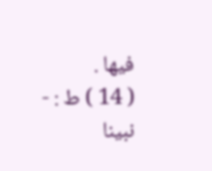فيها .
( 14 ) ط : - نبينا